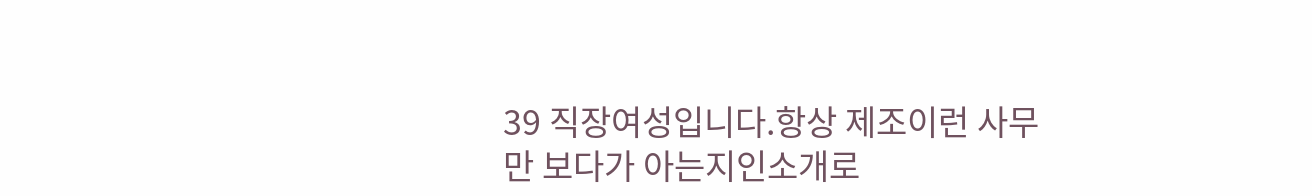39 직장여성입니다.항상 제조이런 사무만 보다가 아는지인소개로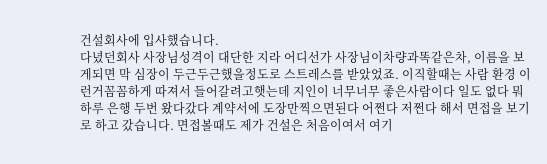건설회사에 입사했습니다.
다녔던회사 사장님성격이 대단한 지라 어디선가 사장님이차량과똑같은차, 이름을 보게되면 막 심장이 두근두근했을정도로 스트레스를 받았었죠. 이직할때는 사람 환경 이런거꼼꼼하게 따져서 들어갈려고햇는데 지인이 너무너무 좋은사람이다 일도 없다 뭐 하루 은행 두번 왔다갔다 계약서에 도장만찍으면된다 어쩐다 저쩐다 해서 면접을 보기로 하고 갔습니다. 면접볼때도 제가 건설은 처음이여서 여기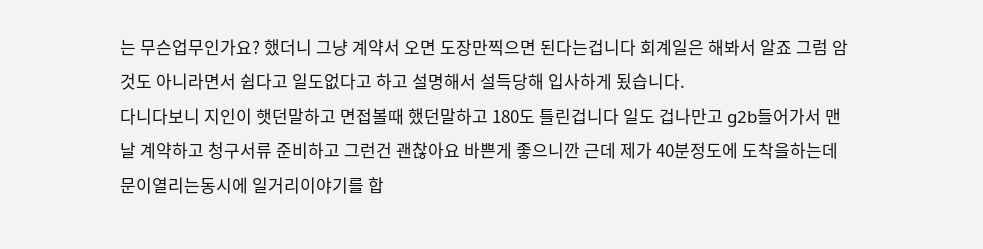는 무슨업무인가요? 했더니 그냥 계약서 오면 도장만찍으면 된다는겁니다 회계일은 해봐서 알죠 그럼 암것도 아니라면서 쉽다고 일도없다고 하고 설명해서 설득당해 입사하게 됬습니다.
다니다보니 지인이 햇던말하고 면접볼때 했던말하고 180도 틀린겁니다 일도 겁나만고 g2b들어가서 맨날 계약하고 청구서류 준비하고 그런건 괜찮아요 바쁜게 좋으니깐 근데 제가 40분정도에 도착을하는데 문이열리는동시에 일거리이야기를 합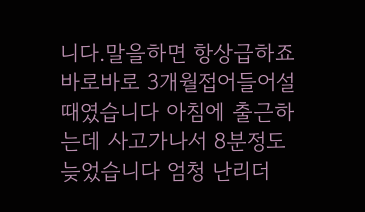니다.말을하면 항상급하죠 바로바로 3개월접어들어설때였습니다 아침에 출근하는데 사고가나서 8분정도 늦었습니다 엄청 난리더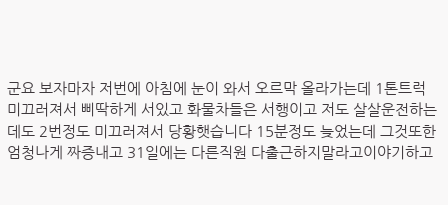군요 보자마자 저번에 아침에 눈이 와서 오르막 올라가는데 1톤트럭 미끄러져서 삐딱하게 서있고 화물차들은 서행이고 저도 살살운전하는데도 2번정도 미끄러져서 당황햇습니다 15분정도 늦었는데 그것또한 엄청나게 짜증내고 31일에는 다른직원 다출근하지말라고이야기하고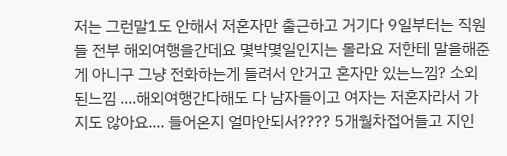저는 그런말1도 안해서 저혼자만 출근하고 거기다 9일부터는 직원들 전부 해외여행을간데요 몇박몇일인지는 몰라요 저한테 말을해준게 아니구 그냥 전화하는게 들려서 안거고 혼자만 있는느낌? 소외된느낌 ....해외여행간다해도 다 남자들이고 여자는 저혼자라서 가지도 않아요.... 들어온지 얼마안되서???? 5개월차접어들고 지인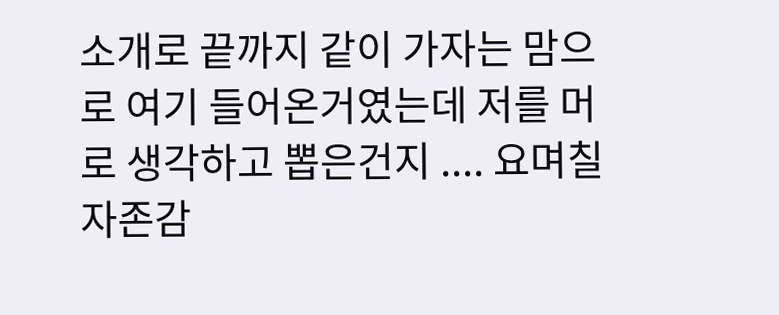소개로 끝까지 같이 가자는 맘으로 여기 들어온거였는데 저를 머로 생각하고 뽑은건지 .... 요며칠 자존감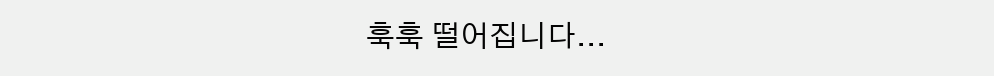훅훅 떨어집니다...